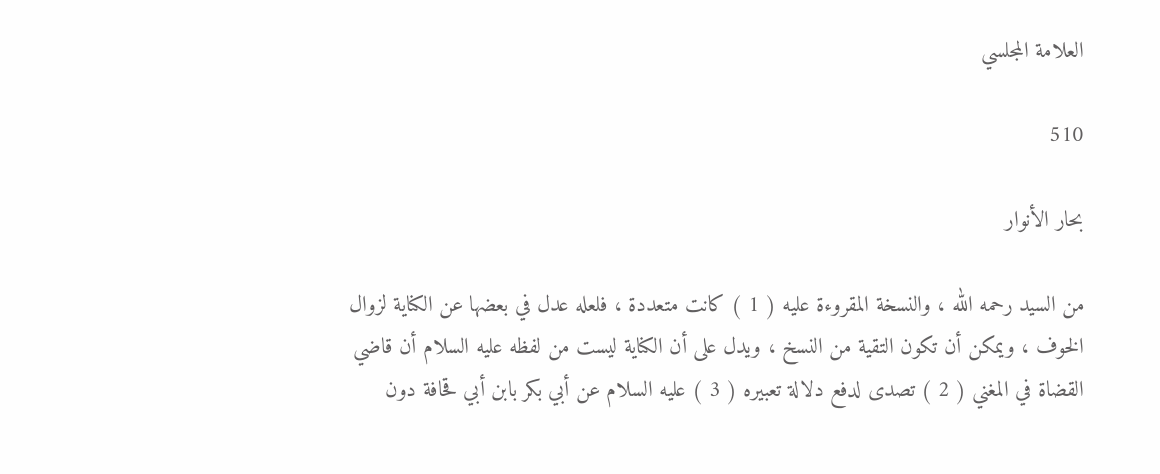العلامة المجلسي

510

بحار الأنوار

من السيد رحمه الله ، والنسخة المقروءة عليه ( 1 ) كانت متعددة ، فلعله عدل في بعضها عن الكناية لزوال الخوف ، ويمكن أن تكون التقية من النسخ ، ويدل على أن الكناية ليست من لفظه عليه السلام أن قاضي القضاة في المغني ( 2 ) تصدى لدفع دلالة تعبيره ( 3 ) عليه السلام عن أبي بكر بابن أبي قحافة دون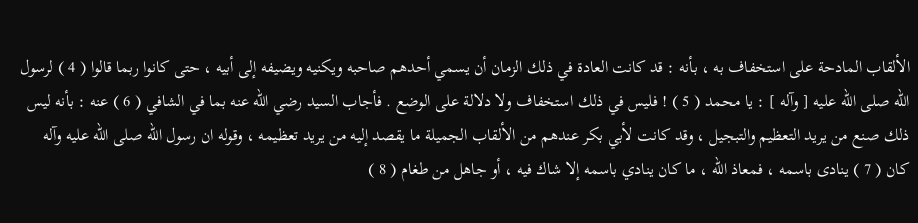الألقاب المادحة على استخفاف به ، بأنه : قد كانت العادة في ذلك الزمان أن يسمي أحدهم صاحبه ويكنيه ويضيفه إلى أبيه ، حتى كانوا ربما قالوا ( 4 ) لرسول الله صلى الله عليه [ وآله ] : يا محمد ( 5 ) ! فليس في ذلك استخفاف ولا دلالة على الوضع . فأجاب السيد رضي الله عنه بما في الشافي ( 6 ) عنه : بأنه ليس ذلك صنع من يريد التعظيم والتبجيل ، وقد كانت لأبي بكر عندهم من الألقاب الجميلة ما يقصد إليه من يريد تعظيمه ، وقوله ان رسول الله صلى الله عليه وآله كان ( 7 ) ينادى باسمه ، فمعاذ الله ، ما كان ينادي باسمه إلا شاك فيه ، أو جاهل من طغام ( 8 )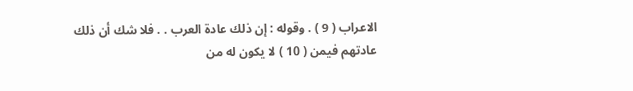الاعراب ( 9 ) . وقوله : إن ذلك عادة العرب . . فلا شك أن ذلك عادتهم فيمن ( 10 ) لا يكون له من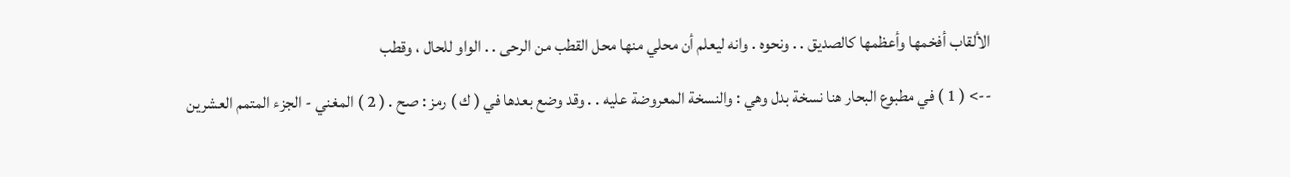الألقاب أفخمها وأعظمها كالصديق . . ونحوه . وانه ليعلم أن محلي منها محل القطب من الرحى . . الواو للحال ، وقطب

--> ( 1 ) في مطبوع البحار هنا نسخة بدل وهي : والنسخة المعروضة عليه . . وقد وضع بعدها في ( ك ) رمز : صح . ( 2 ) المغني - الجزء المتمم العشرين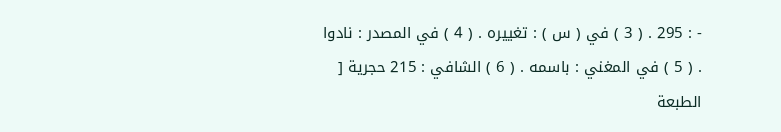- : 295 . ( 3 ) في ( س ) : تغييره . ( 4 ) في المصدر : نادوا . ( 5 ) في المغني : باسمه . ( 6 ) الشافي : 215 حجرية [ الطبعة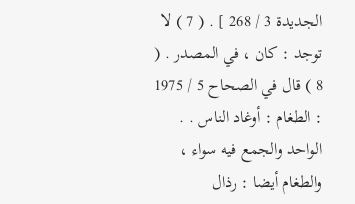الجديدة 3 / 268 ] . ( 7 ) لا توجد : كان ، في المصدر . ( 8 ) قال في الصحاح 5 / 1975 : الطغام : أوغاد الناس . . الواحد والجمع فيه سواء ، والطغام أيضا : رذال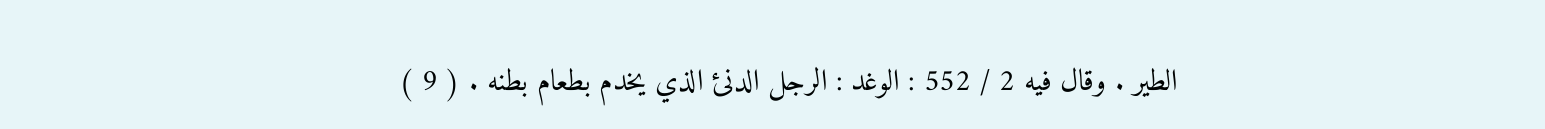الطير . وقال فيه 2 / 552 : الوغد : الرجل الدنئ الذي يخدم بطعام بطنه . ( 9 )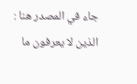جاء في المصدر هنا : الذين لا يعرفون ما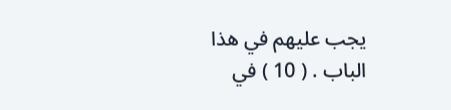يجب عليهم في هذا الباب . ( 10 ) في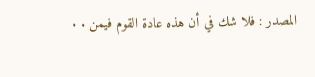المصدر : فلا شك في أن هذه عادة القوم فيمن . .